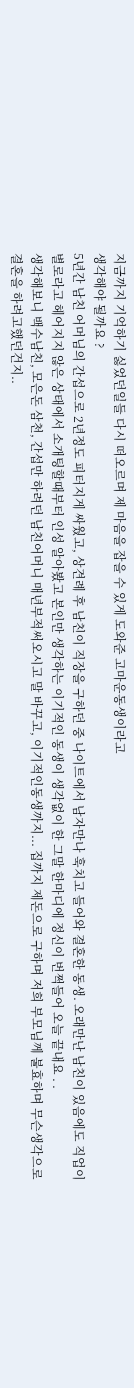지금까지 기억하기 싫었던일들 다시 떠오르며 제 마음을 잡을 수 있게 도와준 고마운동생이라고
생각해야 될까요 ?
5년간 남친 어머님의 간섭으로 2년정도 피터지게 싸웠고, 상견례 후 남친이 직장을 구하던 중 나이트에서 남자만나 훅치고 들어와 결혼한 동생. 오래만난 남친이 있음에도 직업이 별로라고 헤어지지 않은 상태에서 소개팅할때부터 인성 알아봤고 본인만 생각하는 이기적인 동생이 생각없이 한 그말 한마디에 정신이 번쩍들어 오늘 끝내요 . .
생각해보니 백수남친, 모은돈 삼천, 간섭만 하려던 남친어머니 매년부적써오시고 말 바꾸고, 이기적인동생까지... 집까지 제돈으로 구하며 저희 부모님께 불효하며 무슨생각으로 결혼을 하려고했던건지..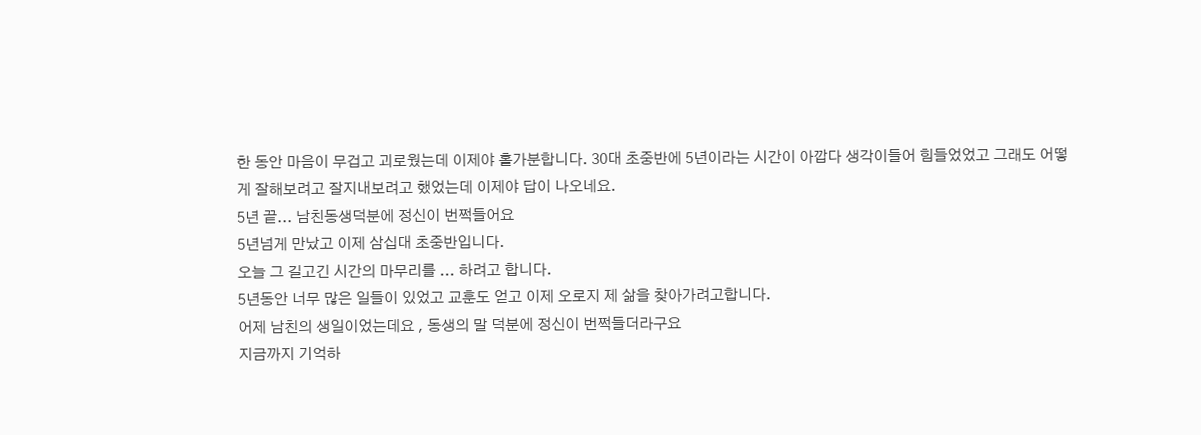한 동안 마음이 무겁고 괴로웠는데 이제야 홀가분합니다. 30대 초중반에 5년이라는 시간이 아깝다 생각이들어 힘들었었고 그래도 어떻게 잘해보려고 잘지내보려고 했었는데 이제야 답이 나오네요.
5년 끝... 남친동생덕분에 정신이 번쩍들어요
5년넘게 만났고 이제 삼십대 초중반입니다.
오늘 그 길고긴 시간의 마무리를 ... 하려고 합니다.
5년동안 너무 많은 일들이 있었고 교훈도 얻고 이제 오로지 제 삶을 찾아가려고합니다.
어제 남친의 생일이었는데요 , 동생의 말 덕분에 정신이 번쩍들더라구요
지금까지 기억하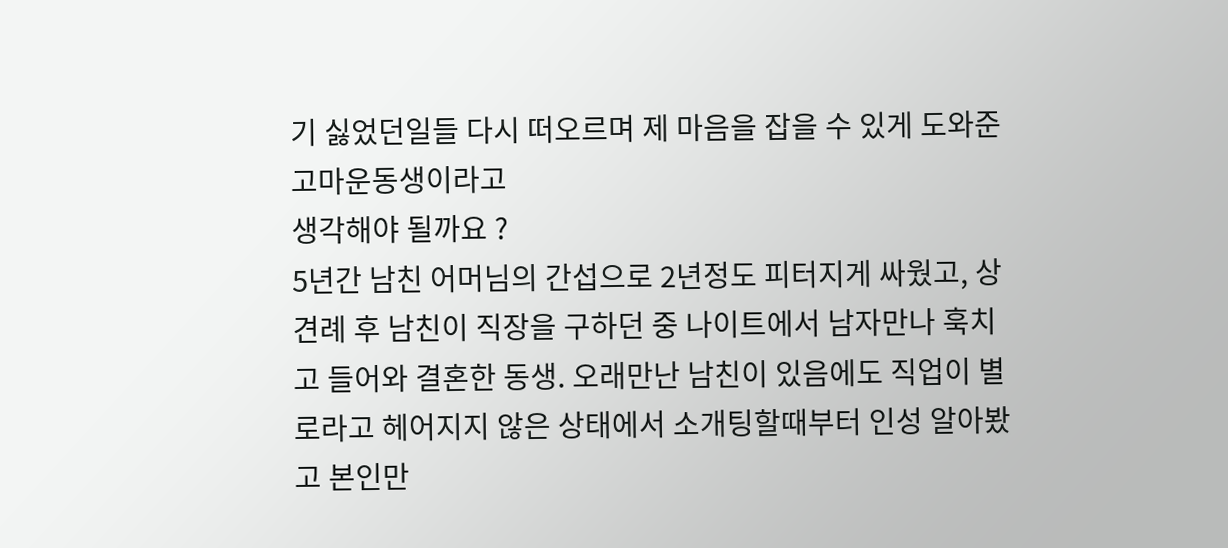기 싫었던일들 다시 떠오르며 제 마음을 잡을 수 있게 도와준 고마운동생이라고
생각해야 될까요 ?
5년간 남친 어머님의 간섭으로 2년정도 피터지게 싸웠고, 상견례 후 남친이 직장을 구하던 중 나이트에서 남자만나 훅치고 들어와 결혼한 동생. 오래만난 남친이 있음에도 직업이 별로라고 헤어지지 않은 상태에서 소개팅할때부터 인성 알아봤고 본인만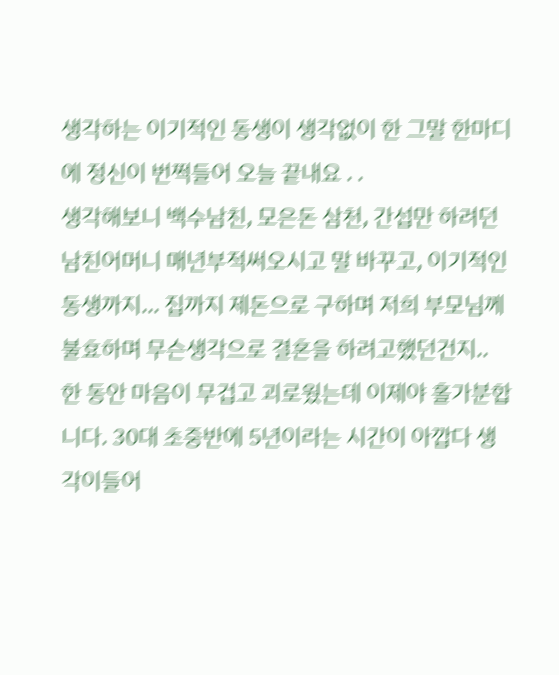생각하는 이기적인 동생이 생각없이 한 그말 한마디에 정신이 번쩍들어 오늘 끝내요 . .
생각해보니 백수남친, 모은돈 삼천, 간섭만 하려던 남친어머니 매년부적써오시고 말 바꾸고, 이기적인동생까지... 집까지 제돈으로 구하며 저희 부모님께 불효하며 무슨생각으로 결혼을 하려고했던건지..
한 동안 마음이 무겁고 괴로웠는데 이제야 홀가분합니다. 30대 초중반에 5년이라는 시간이 아깝다 생각이들어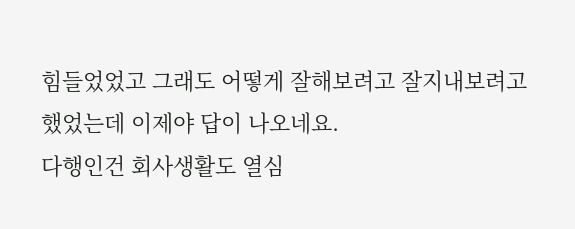힘들었었고 그래도 어떻게 잘해보려고 잘지내보려고 했었는데 이제야 답이 나오네요.
다행인건 회사생활도 열심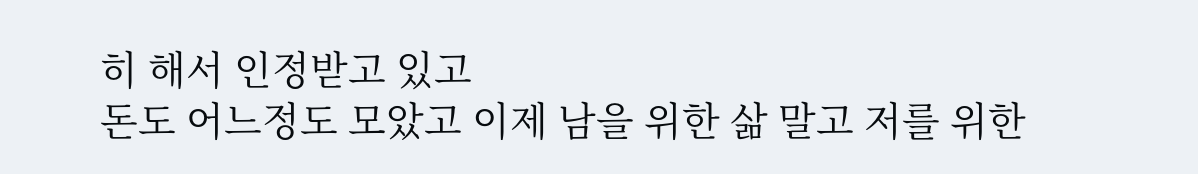히 해서 인정받고 있고
돈도 어느정도 모았고 이제 남을 위한 삶 말고 저를 위한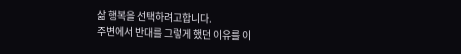삶 행복을 선택하려고합니다.
주변에서 반대를 그렇게 했던 이유를 이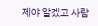제야 알겠고 사람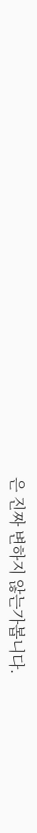은 진짜 변하지 않는가봅니다.